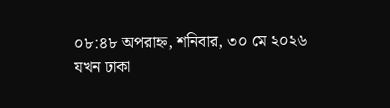০৮:৪৮ অপরাহ্ন, শনিবার, ৩০ মে ২০২৬
যখন ঢাকা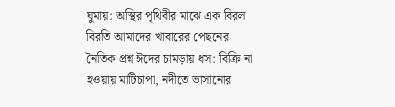ঘুমায়: অস্থির পৃথিবীর মাঝে এক বিরল বিরতি আমাদের খাবারের পেছনের নৈতিক প্রশ্ন ঈদের চামড়ায় ধস: বিক্রি না হওয়ায় মাটিচাপা, নদীতে ভাসানোর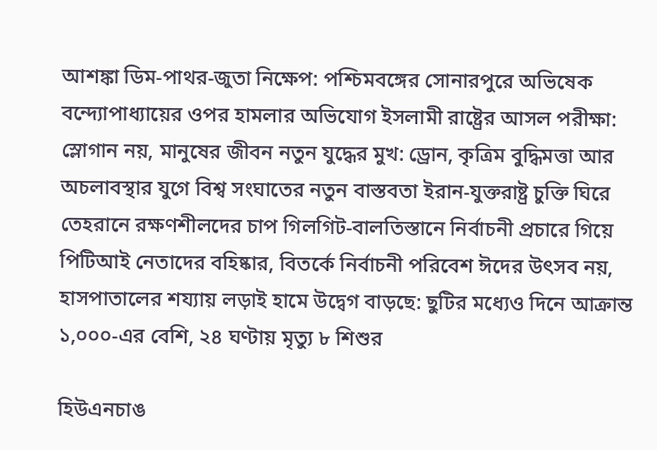আশঙ্কা ডিম-পাথর-জুতা নিক্ষেপ: পশ্চিমবঙ্গের সোনারপুরে অভিষেক বন্দ্যোপাধ্যায়ের ওপর হামলার অভিযোগ ইসলামী রাষ্ট্রের আসল পরীক্ষা: স্লোগান নয়, মানুষের জীবন নতুন যুদ্ধের মুখ: ড্রোন, কৃত্রিম বুদ্ধিমত্তা আর অচলাবস্থার যুগে বিশ্ব সংঘাতের নতুন বাস্তবতা ইরান-যুক্তরাষ্ট্র চুক্তি ঘিরে তেহরানে রক্ষণশীলদের চাপ গিলগিট-বালতিস্তানে নির্বাচনী প্রচারে গিয়ে পিটিআই নেতাদের বহিষ্কার, বিতর্কে নির্বাচনী পরিবেশ ঈদের উৎসব নয়, হাসপাতালের শয্যায় লড়াই হামে উদ্বেগ বাড়ছে: ছুটির মধ্যেও দিনে আক্রান্ত ১,০০০-এর বেশি, ২৪ ঘণ্টায় মৃত্যু ৮ শিশুর

হিউএনচাঙ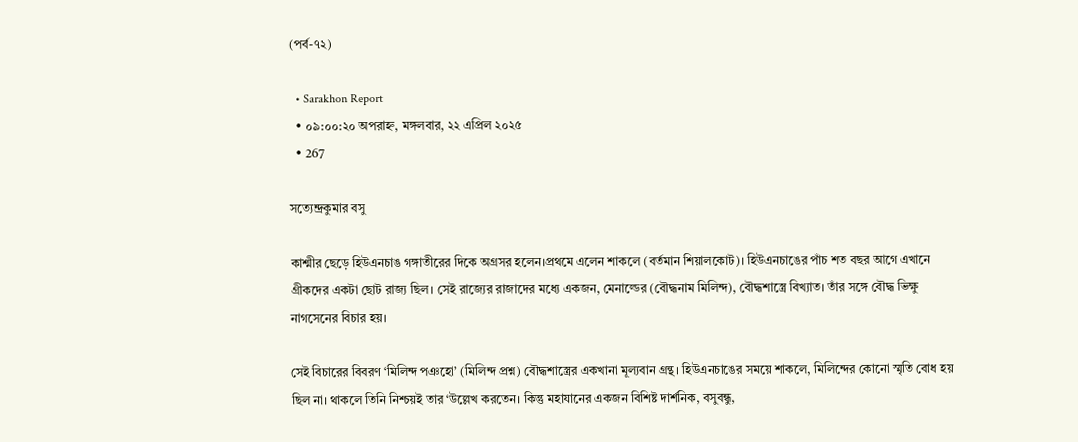(পর্ব-৭২)

  • Sarakhon Report
  • ০৯:০০:২০ অপরাহ্ন, মঙ্গলবার, ২২ এপ্রিল ২০২৫
  • 267

সত্যেন্দ্রকুমার বসু

কাশ্মীর ছেড়ে হিউএনচাঙ গঙ্গাতীরের দিকে অগ্রসর হলেন।প্রথমে এলেন শাকলে (বর্তমান শিয়ালকোট)। হিউএনচাঙের পাঁচ শত বছর আগে এখানে গ্রীকদের একটা ছোট রাজ্য ছিল। সেই রাজ্যের রাজাদের মধ্যে একজন, মেনাল্ডের (বৌদ্ধনাম মিলিন্দ), বৌদ্ধশাস্ত্রে বিখ্যাত। তাঁর সঙ্গে বৌদ্ধ ভিক্ষু নাগসেনের বিচার হয়।

সেই বিচারের বিবরণ ‘মিলিন্দ পঞহো’ (মিলিন্দ প্রশ্ন) বৌদ্ধশাস্ত্রের একখানা মূল্যবান গ্রন্থ। হিউএনচাঙের সময়ে শাকলে, মিলিন্দের কোনো স্মৃতি বোধ হয় ছিল না। থাকলে তিনি নিশ্চয়ই তার ‘উল্লেখ করতেন। কিন্তু মহাযানের একজন বিশিষ্ট দার্শনিক, বসুবন্ধু,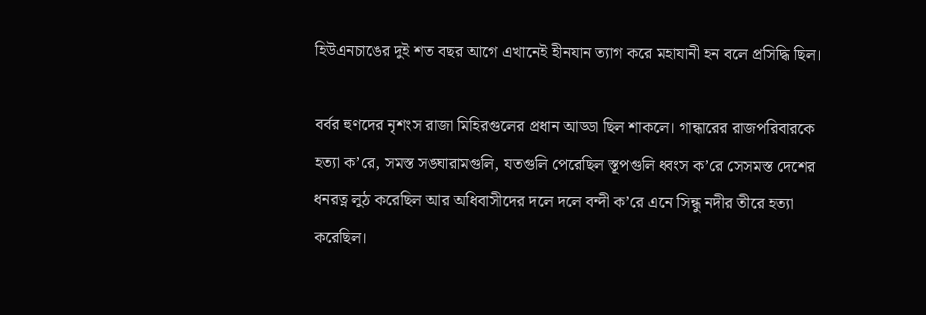হিউএনচাঙের দুই শত বছর আগে এখানেই হীনযান ত্যাগ করে মহাযানী হন বলে প্রসিদ্ধি ছিল।

বর্বর হুণদের নৃশংস রাজা মিহিরগুলের প্রধান আড্ডা ছিল শাকলে। গান্ধারের রাজপরিবারকে হত্যা ক’রে, সমস্ত সঙ্ঘারামগুলি, যতগুলি পেরেছিল স্তূপগুলি ধ্বংস ক’রে সেসমস্ত দেশের ধনরত্ন লুঠ করেছিল আর অধিবাসীদের দলে দলে বন্দী ক’রে এনে সিন্ধু নদীর তীরে হত্যা করেছিল।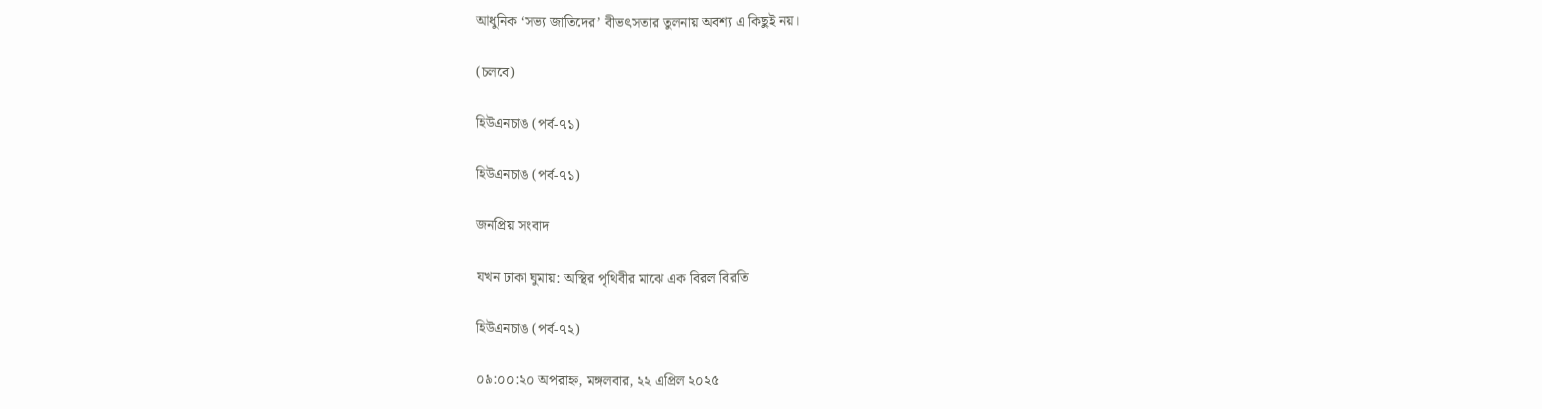আধুনিক ‘সভ্য জাতিদের’ বীভৎসতার তুলনায় অবশ্য এ কিছুই নয়।

(চলবে)

হিউএনচাঙ (পর্ব-৭১)

হিউএনচাঙ (পর্ব-৭১)

জনপ্রিয় সংবাদ

যখন ঢাকা ঘুমায়: অস্থির পৃথিবীর মাঝে এক বিরল বিরতি

হিউএনচাঙ (পর্ব-৭২)

০৯:০০:২০ অপরাহ্ন, মঙ্গলবার, ২২ এপ্রিল ২০২৫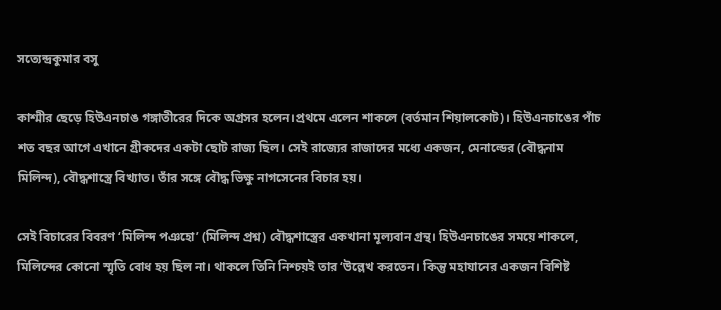সত্যেন্দ্রকুমার বসু

কাশ্মীর ছেড়ে হিউএনচাঙ গঙ্গাতীরের দিকে অগ্রসর হলেন।প্রথমে এলেন শাকলে (বর্তমান শিয়ালকোট)। হিউএনচাঙের পাঁচ শত বছর আগে এখানে গ্রীকদের একটা ছোট রাজ্য ছিল। সেই রাজ্যের রাজাদের মধ্যে একজন, মেনাল্ডের (বৌদ্ধনাম মিলিন্দ), বৌদ্ধশাস্ত্রে বিখ্যাত। তাঁর সঙ্গে বৌদ্ধ ভিক্ষু নাগসেনের বিচার হয়।

সেই বিচারের বিবরণ ‘মিলিন্দ পঞহো’ (মিলিন্দ প্রশ্ন) বৌদ্ধশাস্ত্রের একখানা মূল্যবান গ্রন্থ। হিউএনচাঙের সময়ে শাকলে, মিলিন্দের কোনো স্মৃতি বোধ হয় ছিল না। থাকলে তিনি নিশ্চয়ই তার ‘উল্লেখ করতেন। কিন্তু মহাযানের একজন বিশিষ্ট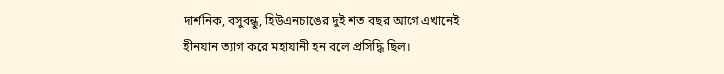দার্শনিক, বসুবন্ধু, হিউএনচাঙের দুই শত বছর আগে এখানেই হীনযান ত্যাগ করে মহাযানী হন বলে প্রসিদ্ধি ছিল।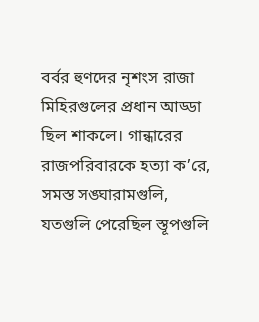বর্বর হুণদের নৃশংস রাজা মিহিরগুলের প্রধান আড্ডা ছিল শাকলে। গান্ধারের রাজপরিবারকে হত্যা ক’রে, সমস্ত সঙ্ঘারামগুলি, যতগুলি পেরেছিল স্তূপগুলি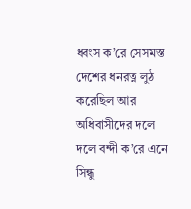ধ্বংস ক’রে সেসমস্ত দেশের ধনরত্ন লুঠ করেছিল আর অধিবাসীদের দলে দলে বন্দী ক’রে এনে সিন্ধু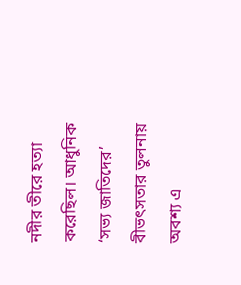নদীর তীরে হত্যা করেছিল। আধুনিক ‘সভ্য জাতিদের’ বীভৎসতার তুলনায় অবশ্য এ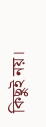কিছুই নয়।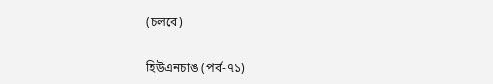(চলবে)

হিউএনচাঙ (পর্ব-৭১)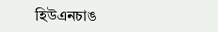হিউএনচাঙ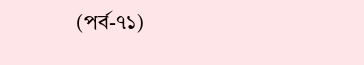(পর্ব-৭১)